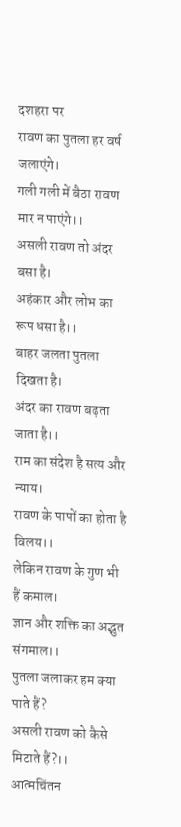दशहरा पर
रावण का पुतला हर वर्ष जलाएंगे।
गली गली में बैठा रावण मार न पाएंगे।।
असली रावण तो अंदर बसा है।
अहंकार और लोभ का रूप धसा है।।
बाहर जलता पुतला दिखता है।
अंदर का रावण बढ़ता जाता है।।
राम का संदेश है सत्य और न्याय।
रावण के पापों का होता है विलय।।
लेकिन रावण के गुण भी हैं कमाल।
ज्ञान और शक्ति का अद्भुत संगमाल।।
पुतला जलाकर हम क्या पाते हैं?
असली रावण को कैसे मिटाते हैं?।।
आत्मचिंतन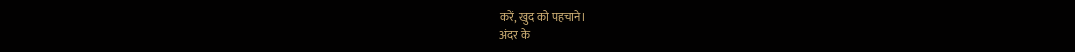करें, खुद को पहचाने।
अंदर के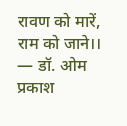रावण को मारें, राम को जाने।।
— डॉ. ओम प्रकाश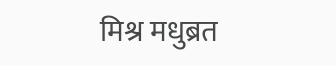मिश्र मधुब्रत